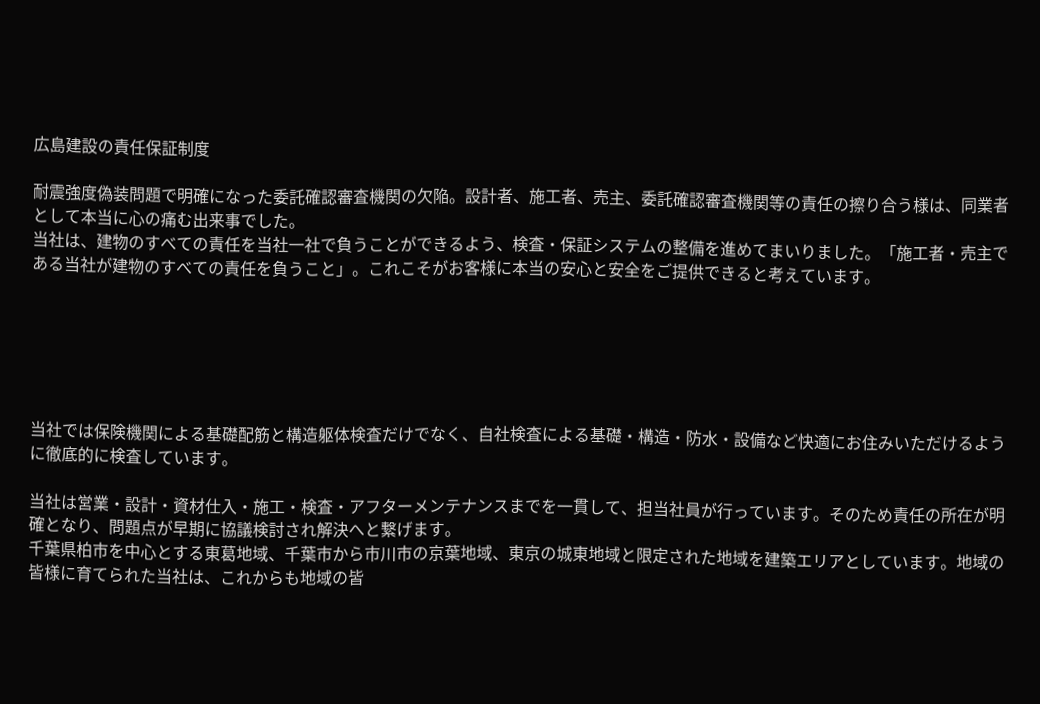広島建設の責任保証制度

耐震強度偽装問題で明確になった委託確認審査機関の欠陥。設計者、施工者、売主、委託確認審査機関等の責任の擦り合う様は、同業者として本当に心の痛む出来事でした。
当社は、建物のすべての責任を当社一社で負うことができるよう、検査・保証システムの整備を進めてまいりました。「施工者・売主である当社が建物のすべての責任を負うこと」。これこそがお客様に本当の安心と安全をご提供できると考えています。






当社では保険機関による基礎配筋と構造躯体検査だけでなく、自社検査による基礎・構造・防水・設備など快適にお住みいただけるように徹底的に検査しています。

当社は営業・設計・資材仕入・施工・検査・アフターメンテナンスまでを一貫して、担当社員が行っています。そのため責任の所在が明確となり、問題点が早期に協議検討され解決へと繋げます。
千葉県柏市を中心とする東葛地域、千葉市から市川市の京葉地域、東京の城東地域と限定された地域を建築エリアとしています。地域の皆様に育てられた当社は、これからも地域の皆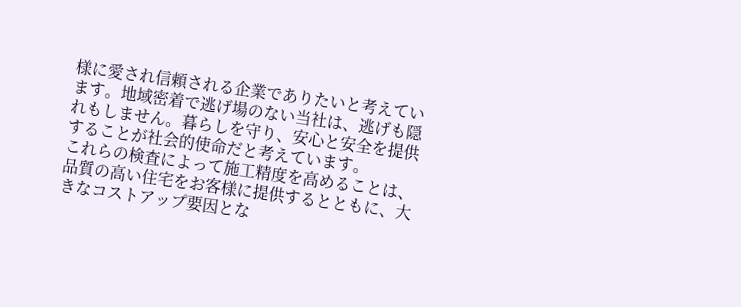様に愛され信頼される企業でありたいと考えています。地域密着で逃げ場のない当社は、逃げも隠れもしません。暮らしを守り、安心と安全を提供することが社会的使命だと考えています。
これらの検査によって施工精度を高めることは、品質の高い住宅をお客様に提供するとともに、大きなコストアップ要因とな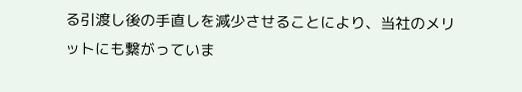る引渡し後の手直しを減少させることにより、当社のメリットにも繋がっていま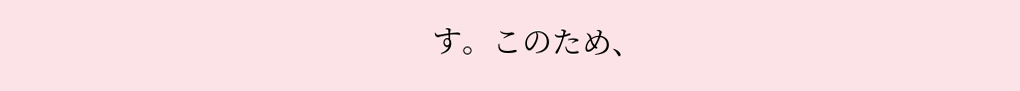す。このため、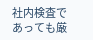社内検査であっても厳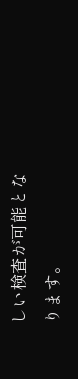しい検査が可能となります。